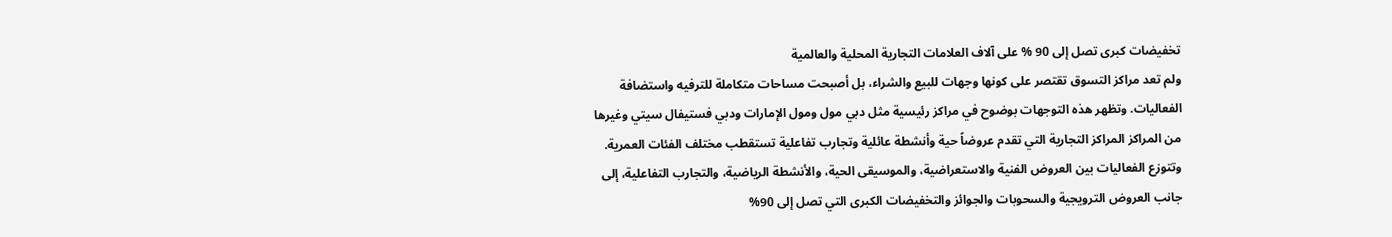تخفيضات كبرى تصل إلى 90 % على آلاف العلامات التجارية المحلية والعالمية
ولم تعد مراكز التسوق تقتصر على كونها وجهات للبيع والشراء، بل أصبحت مساحات متكاملة للترفيه واستضافة الفعاليات. وتظهر هذه التوجهات بوضوح في مراكز رئيسية مثل دبي مول ومول الإمارات ودبي فستيفال سيتي وغيرها من المراكز المراكز التجارية التي تقدم عروضاً حية وأنشطة عائلية وتجارب تفاعلية تستقطب مختلف الفئات العمرية.
وتتوزع الفعاليات بين العروض الفنية والاستعراضية، والموسيقى الحية، والأنشطة الرياضية، والتجارب التفاعلية، إلى جانب العروض الترويجية والسحوبات والجوائز والتخفيضات الكبرى التي تصل إلى 90%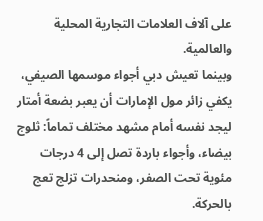على آلاف العلامات التجارية المحلية والعالمية.
وبينما تعيش دبي أجواء موسمها الصيفي، يكفي زائر مول الإمارات أن يعبر بضعة أمتار ليجد نفسه أمام مشهد مختلف تماماً: ثلوج بيضاء، وأجواء باردة تصل إلى 4 درجات مئوية تحت الصفر، ومنحدرات تزلج تعج بالحركة.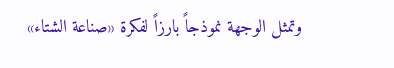وتمثل الوجهة نموذجاً بارزاً لفكرة «صناعة الشتاء»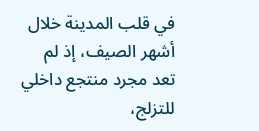في قلب المدينة خلال أشهر الصيف، إذ لم تعد مجرد منتجع داخلي للتزلج،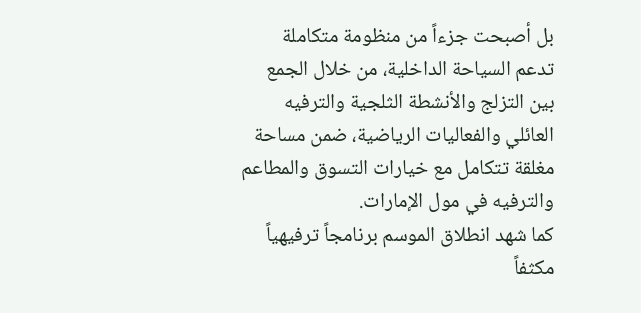بل أصبحت جزءاً من منظومة متكاملة تدعم السياحة الداخلية، من خلال الجمع بين التزلج والأنشطة الثلجية والترفيه العائلي والفعاليات الرياضية، ضمن مساحة مغلقة تتكامل مع خيارات التسوق والمطاعم والترفيه في مول الإمارات.
كما شهد انطلاق الموسم برنامجاً ترفيهياً مكثفاً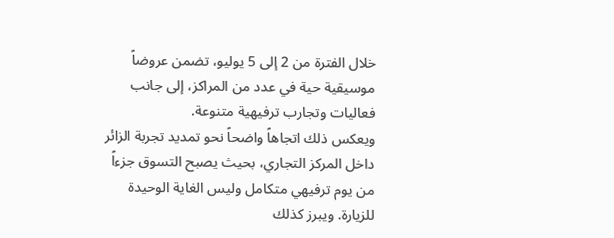خلال الفترة من 2 إلى 5 يوليو، تضمن عروضاً موسيقية حية في عدد من المراكز، إلى جانب فعاليات وتجارب ترفيهية متنوعة.
ويعكس ذلك اتجاهاً واضحاً نحو تمديد تجربة الزائر داخل المركز التجاري، بحيث يصبح التسوق جزءاً من يوم ترفيهي متكامل وليس الغاية الوحيدة للزيارة. ويبرز كذلك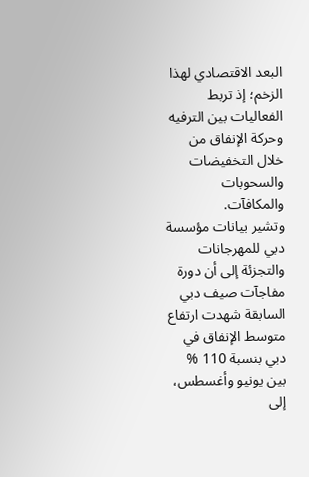البعد الاقتصادي لهذا الزخم؛ إذ تربط الفعاليات بين الترفيه وحركة الإنفاق من خلال التخفيضات والسحوبات والمكافآت.
وتشير بيانات مؤسسة دبي للمهرجانات والتجزئة إلى أن دورة مفاجآت صيف دبي السابقة شهدت ارتفاع متوسط الإنفاق في دبي بنسبة 110 % بين يونيو وأغسطس، إلى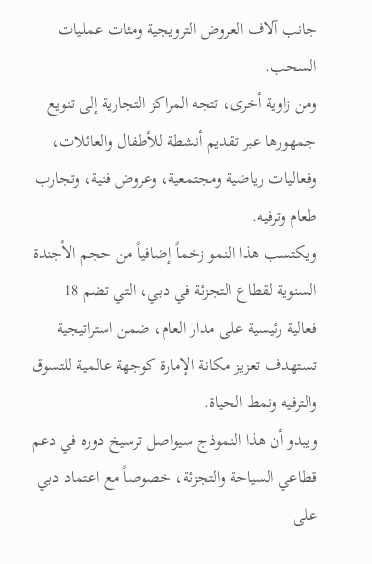جانب آلاف العروض الترويجية ومئات عمليات السحب.
ومن زاوية أخرى، تتجه المراكز التجارية إلى تنويع جمهورها عبر تقديم أنشطة للأطفال والعائلات، وفعاليات رياضية ومجتمعية، وعروض فنية، وتجارب طعام وترفيه.
ويكتسب هذا النمو زخماً إضافياً من حجم الأجندة السنوية لقطاع التجزئة في دبي، التي تضم 18 فعالية رئيسية على مدار العام، ضمن استراتيجية تستهدف تعزيز مكانة الإمارة كوجهة عالمية للتسوق والترفيه ونمط الحياة.
ويبدو أن هذا النموذج سيواصل ترسيخ دوره في دعم قطاعي السياحة والتجزئة، خصوصاً مع اعتماد دبي على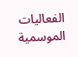الفعاليات الموسمية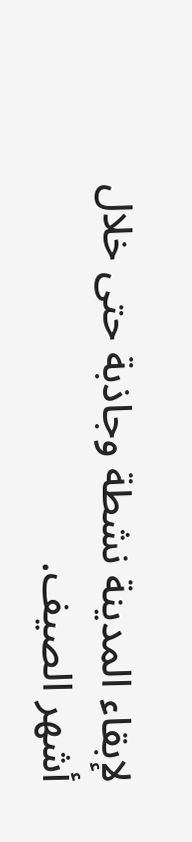لإبقاء المدينة نشطة وجاذبة حتى خلال أشهر الصيف.